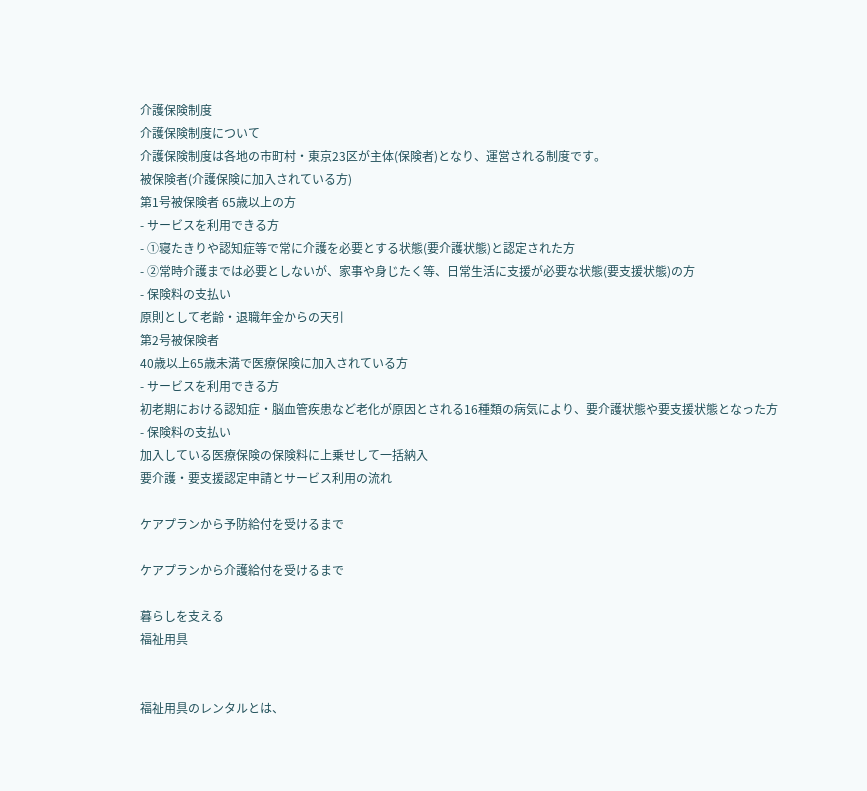介護保険制度
介護保険制度について
介護保険制度は各地の市町村・東京23区が主体(保険者)となり、運営される制度です。
被保険者(介護保険に加入されている方)
第1号被保険者 65歳以上の方
- サービスを利用できる方
- ①寝たきりや認知症等で常に介護を必要とする状態(要介護状態)と認定された方
- ②常時介護までは必要としないが、家事や身じたく等、日常生活に支援が必要な状態(要支援状態)の方
- 保険料の支払い
原則として老齢・退職年金からの天引
第2号被保険者
40歳以上65歳未満で医療保険に加入されている方
- サービスを利用できる方
初老期における認知症・脳血管疾患など老化が原因とされる16種類の病気により、要介護状態や要支援状態となった方
- 保険料の支払い
加入している医療保険の保険料に上乗せして一括納入
要介護・要支援認定申請とサービス利用の流れ

ケアプランから予防給付を受けるまで

ケアプランから介護給付を受けるまで

暮らしを支える
福祉用具


福祉用具のレンタルとは、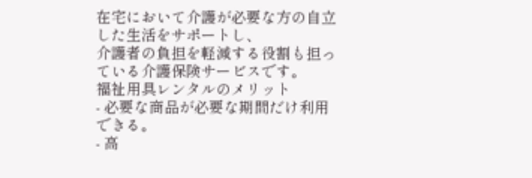在宅において介護が必要な方の自立した生活をサポートし、
介護者の負担を軽減する役割も担っている介護保険サービスです。
福祉用具レンタルのメリット
- 必要な商品が必要な期間だけ利用できる。
- 高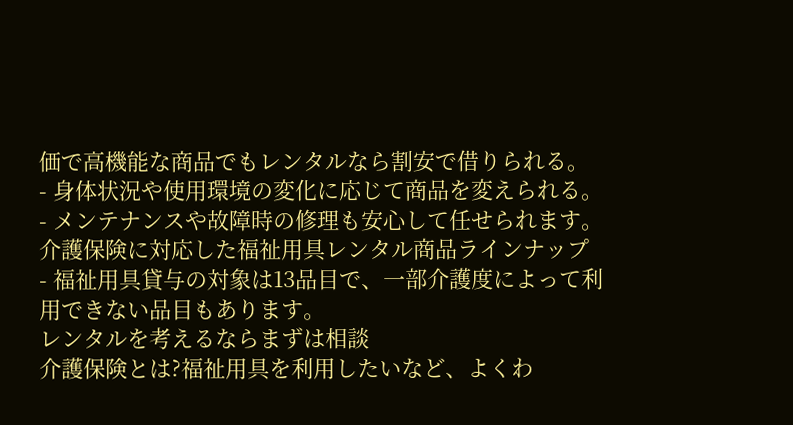価で高機能な商品でもレンタルなら割安で借りられる。
- 身体状況や使用環境の変化に応じて商品を変えられる。
- メンテナンスや故障時の修理も安心して任せられます。
介護保険に対応した福祉用具レンタル商品ラインナップ
- 福祉用具貸与の対象は13品目で、一部介護度によって利用できない品目もあります。
レンタルを考えるならまずは相談
介護保険とは?福祉用具を利用したいなど、よくわ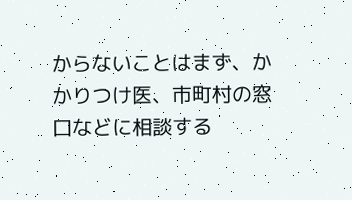からないことはまず、かかりつけ医、市町村の窓口などに相談する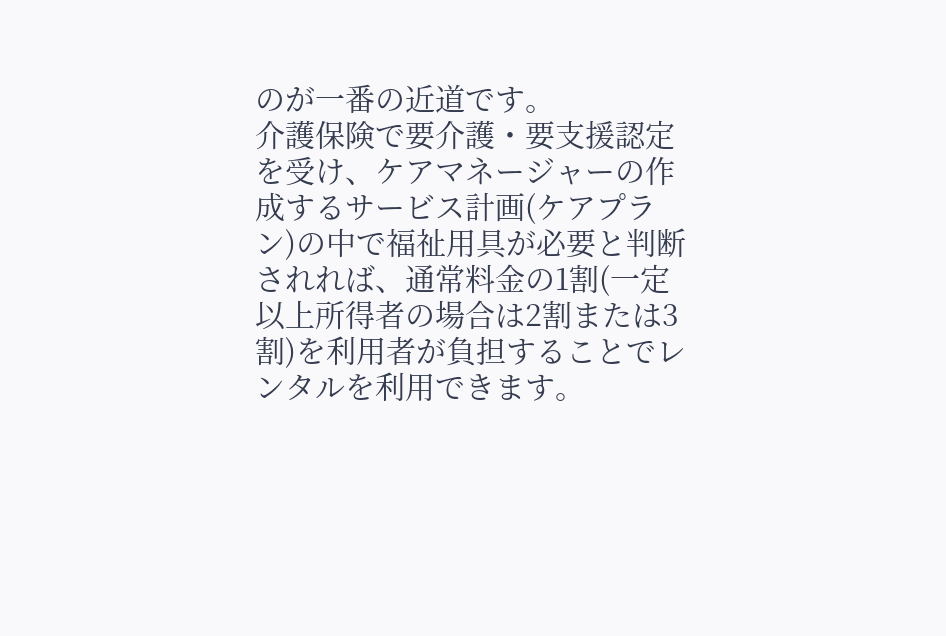のが一番の近道です。
介護保険で要介護・要支援認定を受け、ケアマネージャーの作成するサービス計画(ケアプラン)の中で福祉用具が必要と判断されれば、通常料金の1割(一定以上所得者の場合は2割または3割)を利用者が負担することでレンタルを利用できます。